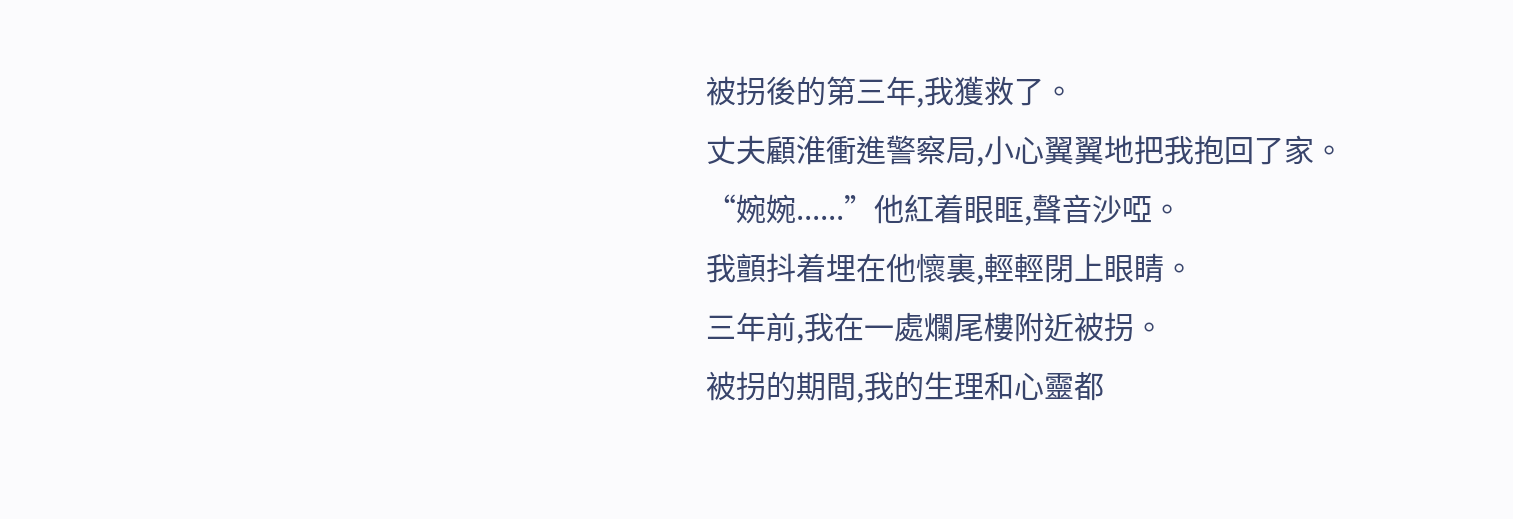被拐後的第三年,我獲救了。
丈夫顧淮衝進警察局,小心翼翼地把我抱回了家。
“婉婉......”他紅着眼眶,聲音沙啞。
我顫抖着埋在他懷裏,輕輕閉上眼睛。
三年前,我在一處爛尾樓附近被拐。
被拐的期間,我的生理和心靈都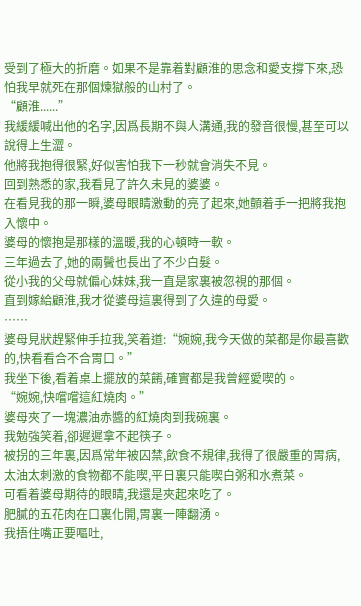受到了極大的折磨。如果不是靠着對顧淮的思念和愛支撐下來,恐怕我早就死在那個煉獄般的山村了。
“顧淮......”
我緩緩喊出他的名字,因爲長期不與人溝通,我的發音很慢,甚至可以說得上生澀。
他將我抱得很緊,好似害怕我下一秒就會消失不見。
回到熟悉的家,我看見了許久未見的婆婆。
在看見我的那一瞬,婆母眼睛激動的亮了起來,她顫着手一把將我抱入懷中。
婆母的懷抱是那樣的溫暖,我的心頓時一軟。
三年過去了,她的兩鬢也長出了不少白髮。
從小我的父母就偏心妹妹,我一直是家裏被忽視的那個。
直到嫁給顧淮,我才從婆母這裏得到了久違的母愛。
……
婆母見狀趕緊伸手拉我,笑着道:“婉婉,我今天做的菜都是你最喜歡的,快看看合不合胃口。”
我坐下後,看着桌上擺放的菜餚,確實都是我曾經愛喫的。
“婉婉,快嚐嚐這紅燒肉。”
婆母夾了一塊濃油赤醬的紅燒肉到我碗裏。
我勉強笑着,卻遲遲拿不起筷子。
被拐的三年裏,因爲常年被囚禁,飲食不規律,我得了很嚴重的胃病,太油太刺激的食物都不能喫,平日裏只能喫白粥和水煮菜。
可看着婆母期待的眼睛,我還是夾起來吃了。
肥膩的五花肉在口裏化開,胃裏一陣翻湧。
我捂住嘴正要嘔吐,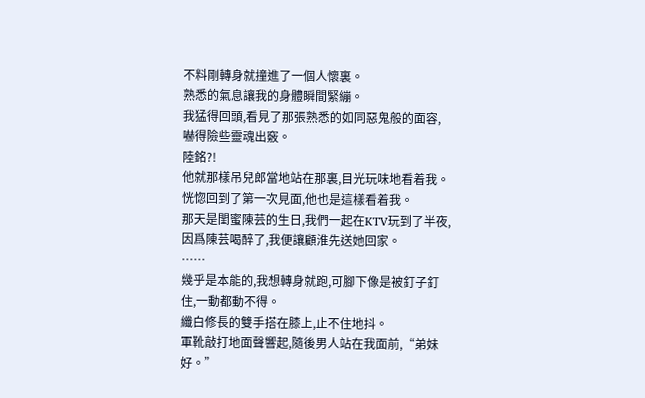不料剛轉身就撞進了一個人懷裏。
熟悉的氣息讓我的身體瞬間緊繃。
我猛得回頭,看見了那張熟悉的如同惡鬼般的面容,嚇得險些靈魂出竅。
陸銘?!
他就那樣吊兒郎當地站在那裏,目光玩味地看着我。
恍惚回到了第一次見面,他也是這樣看着我。
那天是閨蜜陳芸的生日,我們一起在KTV玩到了半夜,因爲陳芸喝醉了,我便讓顧淮先送她回家。
……
幾乎是本能的,我想轉身就跑,可腳下像是被釘子釘住,一動都動不得。
纖白修長的雙手搭在膝上,止不住地抖。
軍靴敲打地面聲響起,隨後男人站在我面前,“弟妹好。”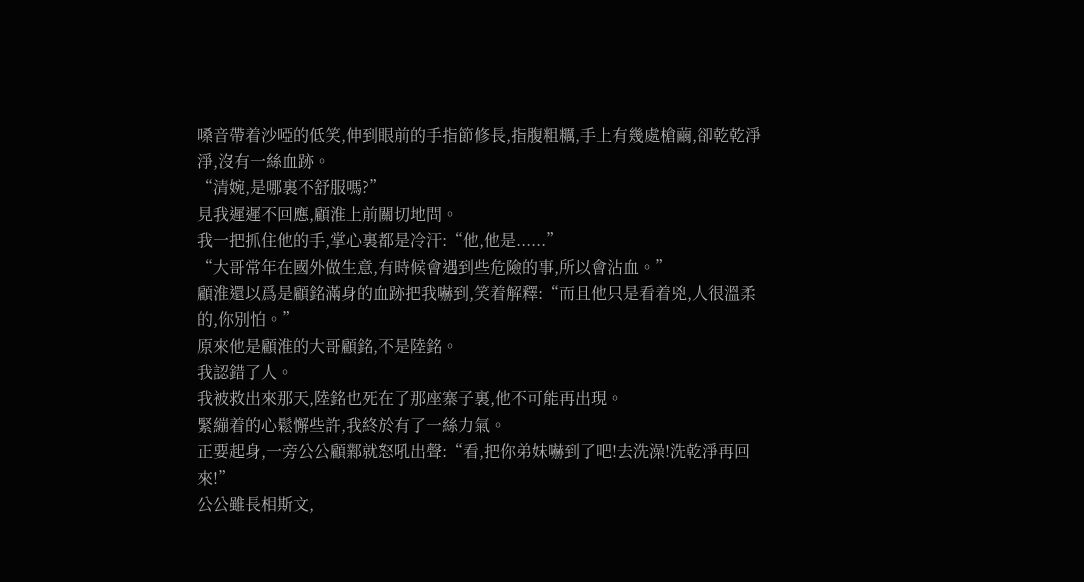嗓音帶着沙啞的低笑,伸到眼前的手指節修長,指腹粗糲,手上有幾處槍繭,卻乾乾淨淨,沒有一絲血跡。
“清婉,是哪裏不舒服嗎?”
見我遲遲不回應,顧淮上前關切地問。
我一把抓住他的手,掌心裏都是冷汗:“他,他是......”
“大哥常年在國外做生意,有時候會遇到些危險的事,所以會沾血。”
顧淮還以爲是顧銘滿身的血跡把我嚇到,笑着解釋:“而且他只是看着兇,人很溫柔的,你別怕。”
原來他是顧淮的大哥顧銘,不是陸銘。
我認錯了人。
我被救出來那天,陸銘也死在了那座寨子裏,他不可能再出現。
緊繃着的心鬆懈些許,我終於有了一絲力氣。
正要起身,一旁公公顧鄴就怒吼出聲:“看,把你弟妹嚇到了吧!去洗澡!洗乾淨再回來!”
公公雖長相斯文,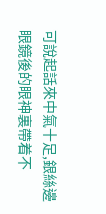可說起話來中氣十足,銀絲邊眼鏡後的眼神裏帶着不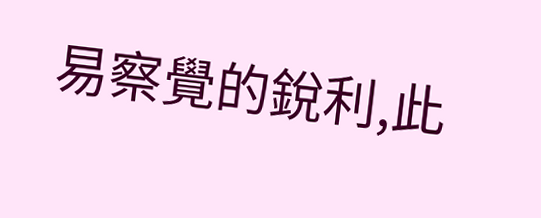易察覺的銳利,此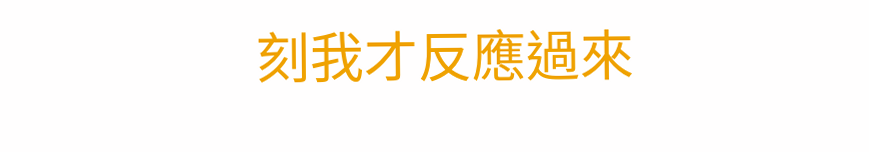刻我才反應過來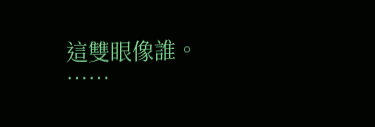這雙眼像誰。
……